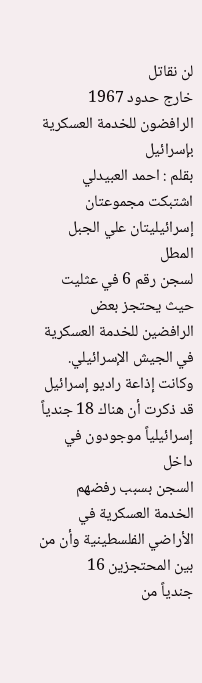لن نقاتل
خارج حدود 1967
الرافضون للخدمة العسكرية بإسرائيل
بقلم : احمد العبيدلي
اشتبكت مجموعتان إسرائيليتان علي الجبل المطل
لسجن رقم 6 في عثليت حيث يحتجز بعض الرافضين للخدمة العسكرية في الجيش الإسرائيلي.
وكانت إذاعة راديو إسرائيل قد ذكرت أن هناك 18 جندياً إسرائيلياً موجودون في داخل
السجن بسبب رفضهم الخدمة العسكرية في الأراضي الفلسطينية وأن من بين المحتجزين 16
جندياً من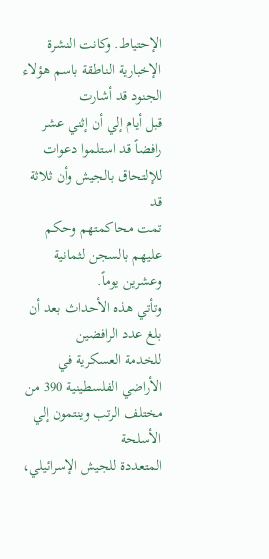الإحتياط. وكانت النشرة الإخبارية الناطقة باسم هؤلاء الجنود قد أشارت
قبل أيام إلي أن إثني عشر رافضاً قد استلموا دعوات للإلتحاق بالجيش وأن ثلاثة قد
تمت محاكمتهم وحكم عليهم بالسجن لثمانية وعشرين يوماً.
وتأتي هذه الأحداث بعد أن بلغ عدد الرافضين
للخدمة العسكرية في الأراضي الفلسطينية 390 من مختلف الرتب وينتمون إلي الأسلحة
المتعددة للجيش الإسرائيلي،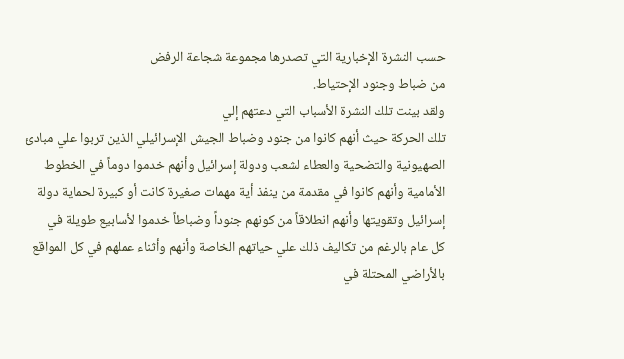حسب النشرة الإخبارية التي تصدرها مجموعة شجاعة الرفض
من ضباط وجنود الإحتياط.
ولقد بينت تلك النشرة الأسباب التي دعتهم إلي
تلك الحركة حيث أنهم كانوا من جنود وضباط الجيش الإسرائيلي الذين تربوا علي مبادئ
الصهيونية والتضحية والعطاء لشعب ودولة إسرائيل وأنهم خدموا دوماً في الخطوط
الأمامية وأنهم كانوا في مقدمة من ينفذ أية مهمات صغيرة كانت أو كبيرة لحماية دولة
إسرائيل وتقويتها وأنهم انطلاقاً من كونهم جنوداً وضباطاً خدموا لأسابيع طويلة في
كل عام بالرغم من تكاليف ذلك علي حياتهم الخاصة وأنهم وأثناء عملهم في كل المواقع
بالأراضي المحتلة في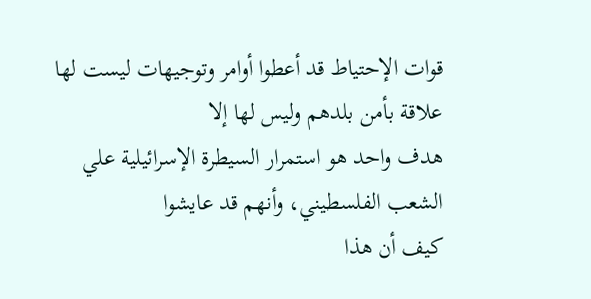قوات الإحتياط قد أعطوا أوامر وتوجيهات ليست لها علاقة بأمن بلدهم وليس لها إلا
هدف واحد هو استمرار السيطرة الإسرائيلية علي الشعب الفلسطيني، وأنهم قد عايشوا
كيف أن هذا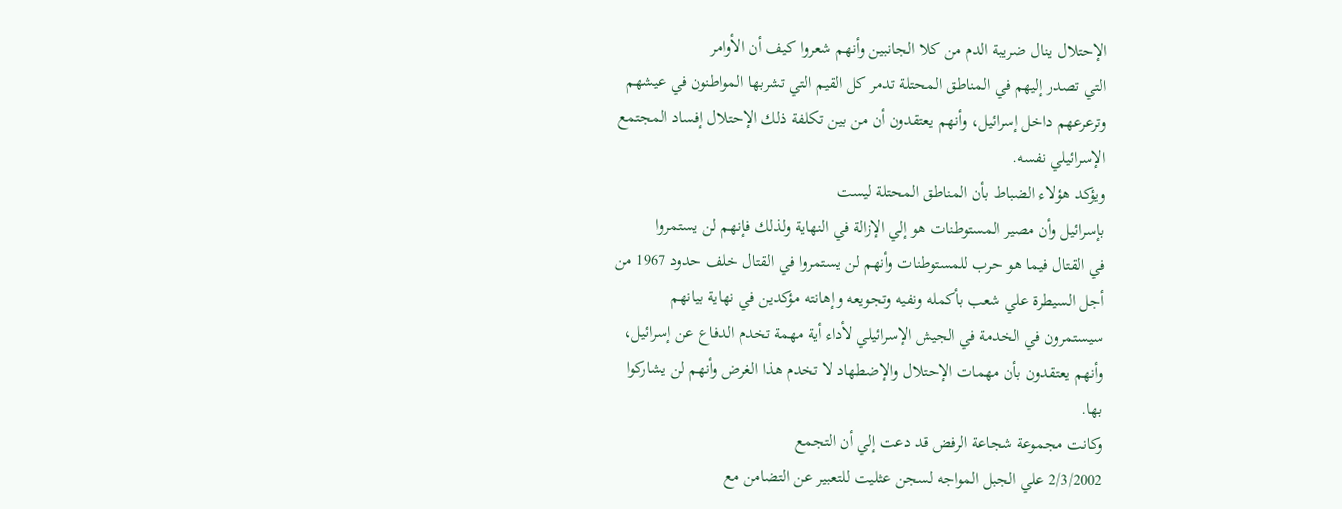الإحتلال ينال ضريبة الدم من كلا الجانبين وأنهم شعروا كيف أن الأوامر
التي تصدر إليهم في المناطق المحتلة تدمر كل القيم التي تشربها المواطنون في عيشهم
وترعرعهم داخل إسرائيل، وأنهم يعتقدون أن من بين تكلفة ذلك الإحتلال إفساد المجتمع
الإسرائيلي نفسه.
ويؤكد هؤلاء الضباط بأن المناطق المحتلة ليست
بإسرائيل وأن مصير المستوطنات هو إلي الإزالة في النهاية ولذلك فإنهم لن يستمروا
في القتال فيما هو حرب للمستوطنات وأنهم لن يستمروا في القتال خلف حدود 1967 من
أجل السيطرة علي شعب بأكمله ونفيه وتجويعه وإهانته مؤكدين في نهاية بيانهم
سيستمرون في الخدمة في الجيش الإسرائيلي لأداء أية مهمة تخدم الدفاع عن إسرائيل،
وأنهم يعتقدون بأن مهمات الإحتلال والإضطهاد لا تخدم هذا الغرض وأنهم لن يشاركوا
بها.
وكانت مجموعة شجاعة الرفض قد دعت إلي أن التجمع
2/3/2002 علي الجبل المواجه لسجن عثليت للتعبير عن التضامن مع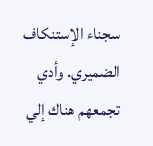سجناء الإستنكاف
الضميري. وأدي تجمعهم هناك إلي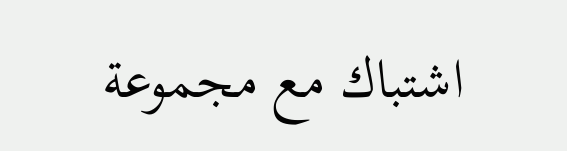اشتباك مع مجموعة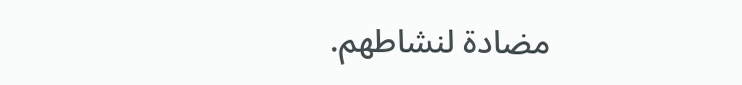مضادة لنشاطهم.